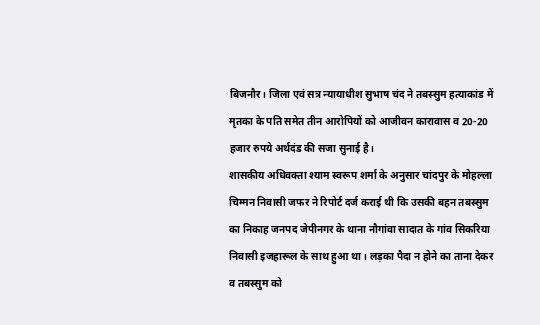बिजनौर। जिला एवं सत्र न्यायाधीश सुभाष चंद ने तबस्सुम हत्याकांड में मृतका के पति समेत तीन आरोपियों को आजीवन कारावास व 20-20 हजार रुपये अर्थदंड की सजा सुनाई है।
शासकीय अधिवक्ता श्याम स्वरूप शर्मा के अनुसार चांदपुर के मोहल्ला चिम्मन निवासी जफर ने रिपोर्ट दर्ज कराई थी कि उसकी बहन तबस्सुम का निकाह जनपद जेपीनगर के थाना नौगांवा सादात के गांव सिकरिया निवासी इजहारूल के साथ हुआ था। लड़का पैदा न होने का ताना देकर व तबस्सुम को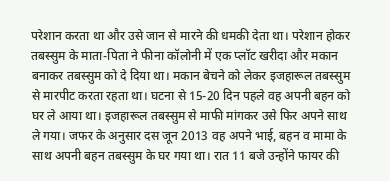परेशान करता था और उसे जान से मारने की धमकी देता था। परेशान होकर तबस्सुम के माता-पिता ने फीना कॉलोनी में एक प्लॉट खरीदा और मकान बनाकर तबस्सुम को दे दिया था। मकान बेचने को लेकर इजहारूल तबस्सुम से मारपीट करता रहता था। घटना से 15-20 दिन पहले वह अपनी बहन को घर ले आया था। इजहारूल तबस्सुम से माफी मांगकर उसे फिर अपने साथ ले गया। जफर के अनुसार दस जून 2013 वह अपने भाई, बहन व मामा के साथ अपनी बहन तबस्सुम के घर गया था। रात 11 बजे उन्होंने फायर की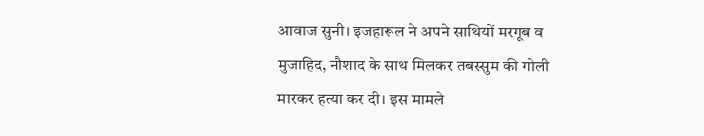आवाज सुनी। इजहारूल ने अपने साथियों मरगूब व मुजाहिद, नौशाद के साथ मिलकर तबस्सुम की गोली मारकर हत्या कर दी। इस मामले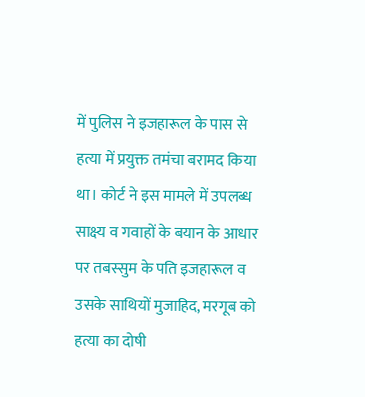में पुलिस ने इजहारूल के पास से हत्या में प्रयुक्त तमंचा बरामद किया था। कोर्ट ने इस मामले में उपलब्ध साक्ष्य व गवाहों के बयान के आधार पर तबस्सुम के पति इजहारूल व उसके साथियों मुजाहिद, मरगूब को हत्या का दोषी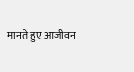मानते हुए आजीवन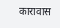कारावास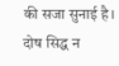की सजा सुनाई है। दोष सिद्ध न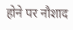होने पर नौशाद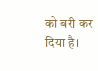को बरी कर दिया है।